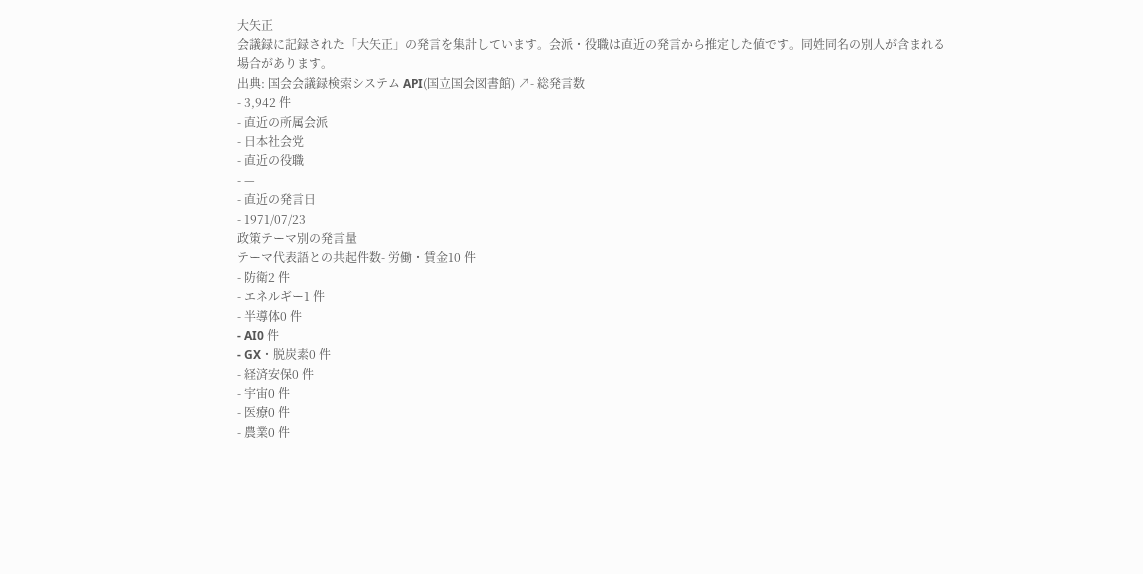大矢正
会議録に記録された「大矢正」の発言を集計しています。会派・役職は直近の発言から推定した値です。同姓同名の別人が含まれる場合があります。
出典: 国会会議録検索システム API(国立国会図書館) ↗- 総発言数
- 3,942 件
- 直近の所属会派
- 日本社会党
- 直近の役職
- —
- 直近の発言日
- 1971/07/23
政策テーマ別の発言量
テーマ代表語との共起件数- 労働・賃金10 件
- 防衛2 件
- エネルギー1 件
- 半導体0 件
- AI0 件
- GX・脱炭素0 件
- 経済安保0 件
- 宇宙0 件
- 医療0 件
- 農業0 件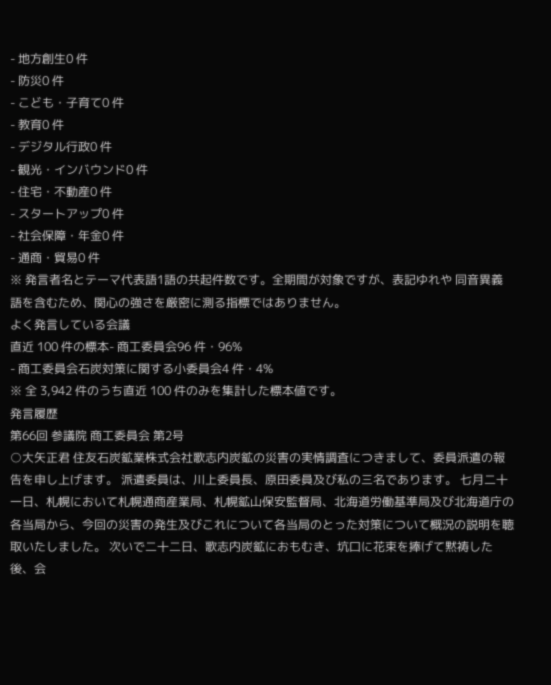- 地方創生0 件
- 防災0 件
- こども・子育て0 件
- 教育0 件
- デジタル行政0 件
- 観光・インバウンド0 件
- 住宅・不動産0 件
- スタートアップ0 件
- 社会保障・年金0 件
- 通商・貿易0 件
※ 発言者名とテーマ代表語1語の共起件数です。全期間が対象ですが、表記ゆれや 同音異義語を含むため、関心の強さを厳密に測る指標ではありません。
よく発言している会議
直近 100 件の標本- 商工委員会96 件・96%
- 商工委員会石炭対策に関する小委員会4 件・4%
※ 全 3,942 件のうち直近 100 件のみを集計した標本値です。
発言履歴
第66回 参議院 商工委員会 第2号
○大矢正君 住友石炭鉱業株式会社歌志内炭鉱の災害の実情調査につきまして、委員派遣の報告を申し上げます。 派遣委員は、川上委員長、原田委員及び私の三名であります。 七月二十一日、札幌において札幌通商産業局、札幌鉱山保安監督局、北海道労働基準局及び北海道庁の各当局から、今回の災害の発生及びこれについて各当局のとった対策について概況の説明を聴取いたしました。 次いで二十二日、歌志内炭鉱におもむき、坑口に花束を捧げて黙祷した後、会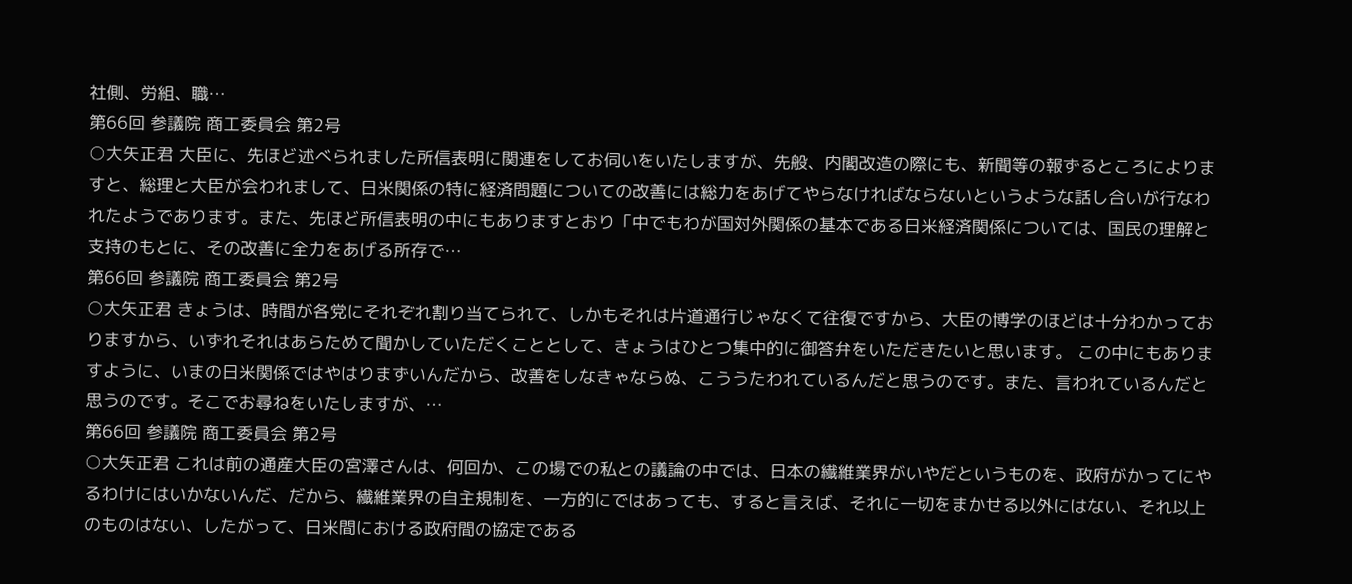社側、労組、職…
第66回 参議院 商工委員会 第2号
○大矢正君 大臣に、先ほど述べられました所信表明に関連をしてお伺いをいたしますが、先般、内閣改造の際にも、新聞等の報ずるところによりますと、総理と大臣が会われまして、日米関係の特に経済問題についての改善には総力をあげてやらなければならないというような話し合いが行なわれたようであります。また、先ほど所信表明の中にもありますとおり「中でもわが国対外関係の基本である日米経済関係については、国民の理解と支持のもとに、その改善に全力をあげる所存で…
第66回 参議院 商工委員会 第2号
○大矢正君 きょうは、時間が各党にそれぞれ割り当てられて、しかもそれは片道通行じゃなくて往復ですから、大臣の博学のほどは十分わかっておりますから、いずれそれはあらためて聞かしていただくこととして、きょうはひとつ集中的に御答弁をいただきたいと思います。 この中にもありますように、いまの日米関係ではやはりまずいんだから、改善をしなきゃならぬ、こううたわれているんだと思うのです。また、言われているんだと思うのです。そこでお尋ねをいたしますが、…
第66回 参議院 商工委員会 第2号
○大矢正君 これは前の通産大臣の宮澤さんは、何回か、この場での私との議論の中では、日本の繊維業界がいやだというものを、政府がかってにやるわけにはいかないんだ、だから、繊維業界の自主規制を、一方的にではあっても、すると言えば、それに一切をまかせる以外にはない、それ以上のものはない、したがって、日米間における政府間の協定である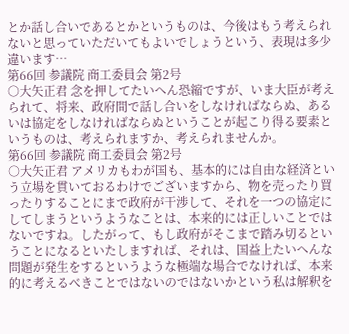とか話し合いであるとかというものは、今後はもう考えられないと思っていただいてもよいでしょうという、表現は多少違います…
第66回 参議院 商工委員会 第2号
○大矢正君 念を押してたいへん恐縮ですが、いま大臣が考えられて、将来、政府間で話し合いをしなければならぬ、あるいは協定をしなければならぬということが起こり得る要素というものは、考えられますか、考えられませんか。
第66回 参議院 商工委員会 第2号
○大矢正君 アメリカもわが国も、基本的には自由な経済という立場を貫いておるわけでございますから、物を売ったり買ったりすることにまで政府が干渉して、それを一つの協定にしてしまうというようなことは、本来的には正しいことではないですね。したがって、もし政府がそこまで踏み切るということになるといたしますれば、それは、国益上たいへんな問題が発生をするというような極端な場合でなければ、本来的に考えるべきことではないのではないかという私は解釈を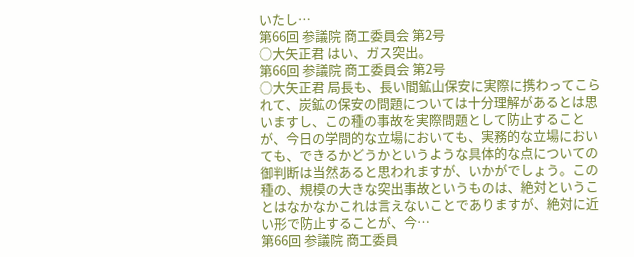いたし…
第66回 参議院 商工委員会 第2号
○大矢正君 はい、ガス突出。
第66回 参議院 商工委員会 第2号
○大矢正君 局長も、長い間鉱山保安に実際に携わってこられて、炭鉱の保安の問題については十分理解があるとは思いますし、この種の事故を実際問題として防止することが、今日の学問的な立場においても、実務的な立場においても、できるかどうかというような具体的な点についての御判断は当然あると思われますが、いかがでしょう。この種の、規模の大きな突出事故というものは、絶対ということはなかなかこれは言えないことでありますが、絶対に近い形で防止することが、今…
第66回 参議院 商工委員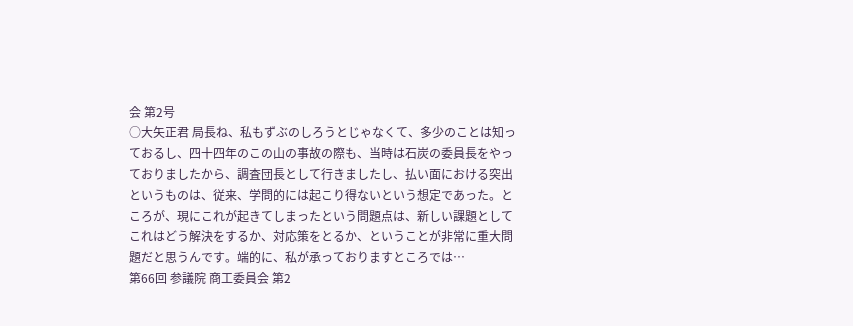会 第2号
○大矢正君 局長ね、私もずぶのしろうとじゃなくて、多少のことは知っておるし、四十四年のこの山の事故の際も、当時は石炭の委員長をやっておりましたから、調査団長として行きましたし、払い面における突出というものは、従来、学問的には起こり得ないという想定であった。ところが、現にこれが起きてしまったという問題点は、新しい課題としてこれはどう解決をするか、対応策をとるか、ということが非常に重大問題だと思うんです。端的に、私が承っておりますところでは…
第66回 参議院 商工委員会 第2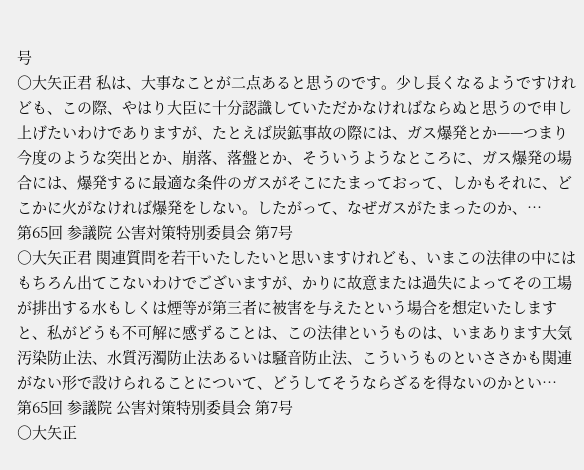号
○大矢正君 私は、大事なことが二点あると思うのです。少し長くなるようですけれども、この際、やはり大臣に十分認識していただかなければならぬと思うので申し上げたいわけでありますが、たとえば炭鉱事故の際には、ガス爆発とか——つまり今度のような突出とか、崩落、落盤とか、そういうようなところに、ガス爆発の場合には、爆発するに最適な条件のガスがそこにたまっておって、しかもそれに、どこかに火がなければ爆発をしない。したがって、なぜガスがたまったのか、…
第65回 参議院 公害対策特別委員会 第7号
○大矢正君 関連質問を若干いたしたいと思いますけれども、いまこの法律の中にはもちろん出てこないわけでございますが、かりに故意または過失によってその工場が排出する水もしくは煙等が第三者に被害を与えたという場合を想定いたしますと、私がどうも不可解に感ずることは、この法律というものは、いまあります大気汚染防止法、水質汚濁防止法あるいは騒音防止法、こういうものといささかも関連がない形で設けられることについて、どうしてそうならざるを得ないのかとい…
第65回 参議院 公害対策特別委員会 第7号
○大矢正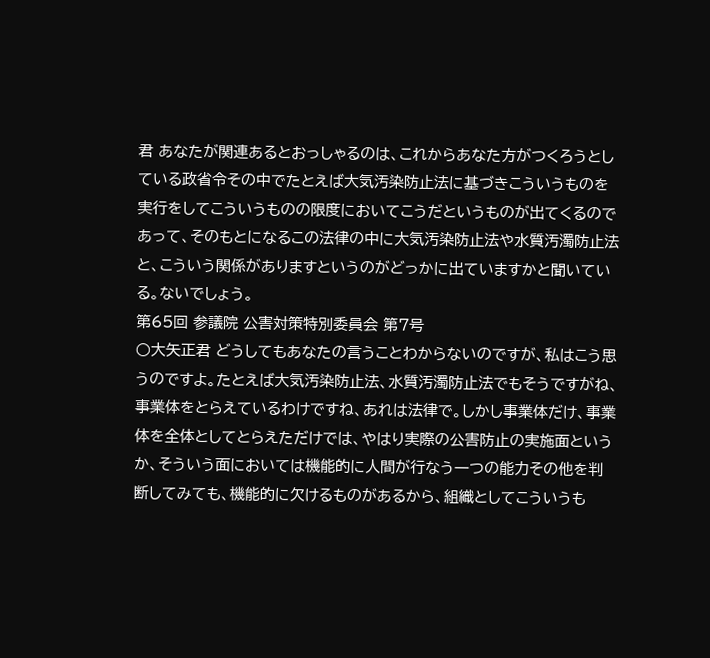君 あなたが関連あるとおっしゃるのは、これからあなた方がつくろうとしている政省令その中でたとえば大気汚染防止法に基づきこういうものを実行をしてこういうものの限度においてこうだというものが出てくるのであって、そのもとになるこの法律の中に大気汚染防止法や水質汚濁防止法と、こういう関係がありますというのがどっかに出ていますかと聞いている。ないでしょう。
第65回 参議院 公害対策特別委員会 第7号
○大矢正君 どうしてもあなたの言うことわからないのですが、私はこう思うのですよ。たとえば大気汚染防止法、水質汚濁防止法でもそうですがね、事業体をとらえているわけですね、あれは法律で。しかし事業体だけ、事業体を全体としてとらえただけでは、やはり実際の公害防止の実施面というか、そういう面においては機能的に人間が行なう一つの能力その他を判断してみても、機能的に欠けるものがあるから、組織としてこういうも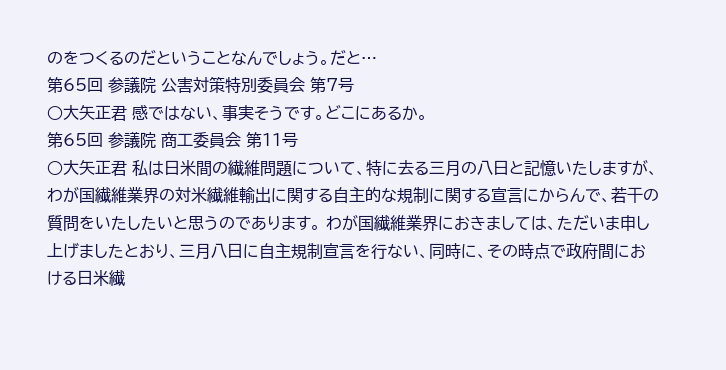のをつくるのだということなんでしょう。だと…
第65回 参議院 公害対策特別委員会 第7号
○大矢正君 感ではない、事実そうです。どこにあるか。
第65回 参議院 商工委員会 第11号
○大矢正君 私は日米間の繊維問題について、特に去る三月の八日と記憶いたしますが、わが国繊維業界の対米繊維輸出に関する自主的な規制に関する宣言にからんで、若干の質問をいたしたいと思うのであります。 わが国繊維業界におきましては、ただいま申し上げましたとおり、三月八日に自主規制宣言を行ない、同時に、その時点で政府間における日米繊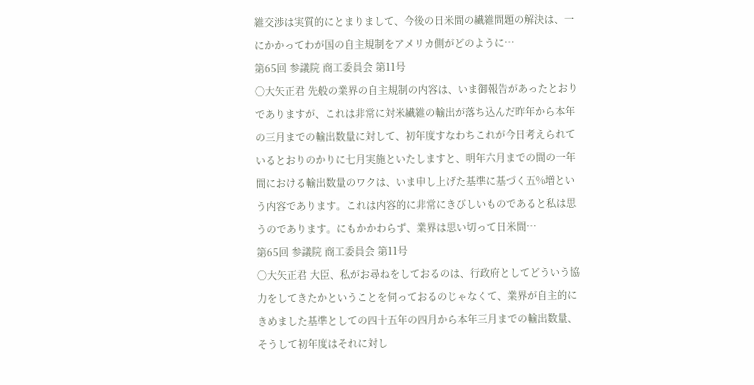維交渉は実質的にとまりまして、今後の日米間の繊維問題の解決は、一にかかってわが国の自主規制をアメリカ側がどのように…
第65回 参議院 商工委員会 第11号
○大矢正君 先般の業界の自主規制の内容は、いま御報告があったとおりでありますが、これは非常に対米繊維の輸出が落ち込んだ昨年から本年の三月までの輸出数量に対して、初年度すなわちこれが今日考えられているとおりのかりに七月実施といたしますと、明年六月までの間の一年間における輸出数量のワクは、いま申し上げた基準に基づく五%増という内容であります。これは内容的に非常にきびしいものであると私は思うのであります。にもかかわらず、業界は思い切って日米間…
第65回 参議院 商工委員会 第11号
○大矢正君 大臣、私がお尋ねをしておるのは、行政府としてどういう協力をしてきたかということを伺っておるのじゃなくて、業界が自主的にきめました基準としての四十五年の四月から本年三月までの輸出数量、そうして初年度はそれに対し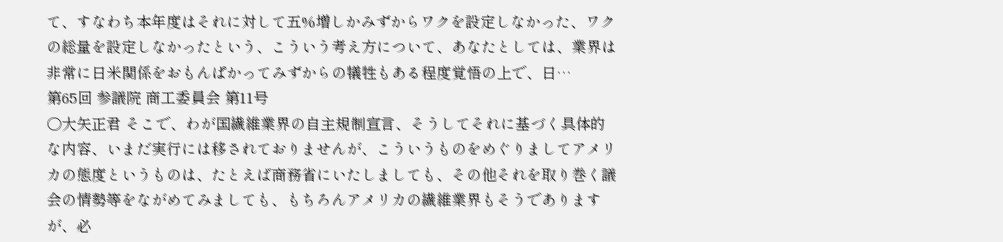て、すなわち本年度はそれに対して五%増しかみずからワクを設定しなかった、ワクの総量を設定しなかったという、こういう考え方について、あなたとしては、業界は非常に日米関係をおもんぱかってみずからの犠牲もある程度覚悟の上で、日…
第65回 参議院 商工委員会 第11号
○大矢正君 そこで、わが国繊維業界の自主規制宣言、そうしてそれに基づく具体的な内容、いまだ実行には移されておりませんが、こういうものをめぐりましてアメリカの態度というものは、たとえば商務省にいたしましても、その他それを取り巻く議会の情勢等をながめてみましても、もちろんアメリカの繊維業界もそうでありますが、必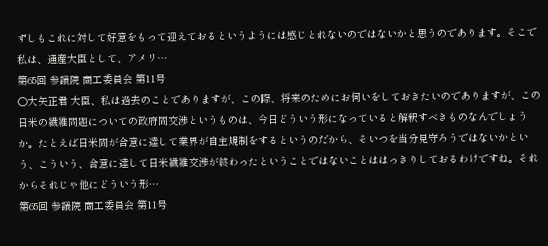ずしもこれに対して好意をもって迎えておるというようには感じとれないのではないかと思うのであります。そこで私は、通産大臣として、アメリ…
第65回 参議院 商工委員会 第11号
○大矢正君 大臣、私は過去のことでありますが、この際、将来のためにお伺いをしておきたいのでありますが、この日米の繊維問題についての政府間交渉というものは、今日どういう形になっていると解釈すべきものなんでしょうか。たとえば日米間が合意に達して業界が自主規制をするというのだから、そいつを当分見守ろうではないかという、こういう、合意に達して日米繊維交渉が終わったということではないことははっきりしておるわけですね。それからそれじゃ他にどういう形…
第65回 参議院 商工委員会 第11号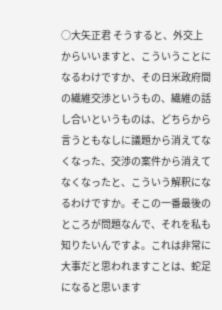○大矢正君 そうすると、外交上からいいますと、こういうことになるわけですか、その日米政府間の繊維交渉というもの、繊維の話し合いというものは、どちらから言うともなしに議題から消えてなくなった、交渉の案件から消えてなくなったと、こういう解釈になるわけですか。そこの一番最後のところが問題なんで、それを私も知りたいんですよ。これは非常に大事だと思われますことは、蛇足になると思います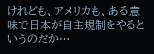けれども、アメリカも、ある意味で日本が自主規制をやるというのだか…